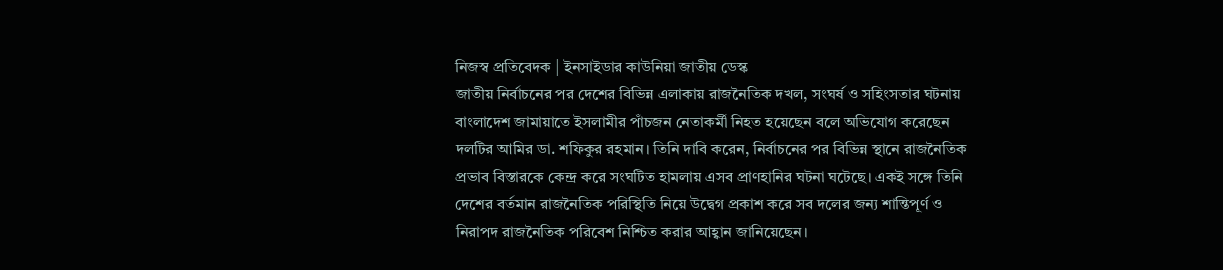নিজস্ব প্রতিবেদক | ইনসাইডার কাউনিয়া জাতীয় ডেস্ক
জাতীয় নির্বাচনের পর দেশের বিভিন্ন এলাকায় রাজনৈতিক দখল, সংঘর্ষ ও সহিংসতার ঘটনায় বাংলাদেশ জামায়াতে ইসলামীর পাঁচজন নেতাকর্মী নিহত হয়েছেন বলে অভিযোগ করেছেন দলটির আমির ডা. শফিকুর রহমান। তিনি দাবি করেন, নির্বাচনের পর বিভিন্ন স্থানে রাজনৈতিক প্রভাব বিস্তারকে কেন্দ্র করে সংঘটিত হামলায় এসব প্রাণহানির ঘটনা ঘটেছে। একই সঙ্গে তিনি দেশের বর্তমান রাজনৈতিক পরিস্থিতি নিয়ে উদ্বেগ প্রকাশ করে সব দলের জন্য শান্তিপূর্ণ ও নিরাপদ রাজনৈতিক পরিবেশ নিশ্চিত করার আহ্বান জানিয়েছেন।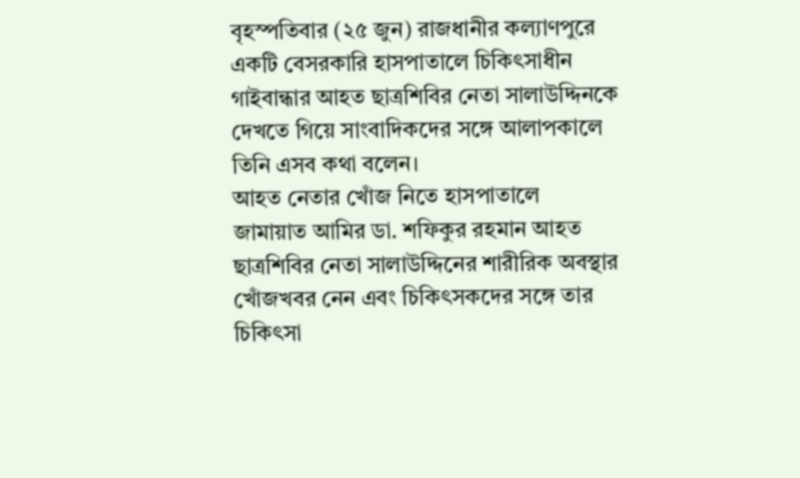বৃহস্পতিবার (২৫ জুন) রাজধানীর কল্যাণপুরে একটি বেসরকারি হাসপাতালে চিকিৎসাধীন গাইবান্ধার আহত ছাত্রশিবির নেতা সালাউদ্দিনকে দেখতে গিয়ে সাংবাদিকদের সঙ্গে আলাপকালে তিনি এসব কথা বলেন।
আহত নেতার খোঁজ নিতে হাসপাতালে
জামায়াত আমির ডা. শফিকুর রহমান আহত ছাত্রশিবির নেতা সালাউদ্দিনের শারীরিক অবস্থার খোঁজখবর নেন এবং চিকিৎসকদের সঙ্গে তার চিকিৎসা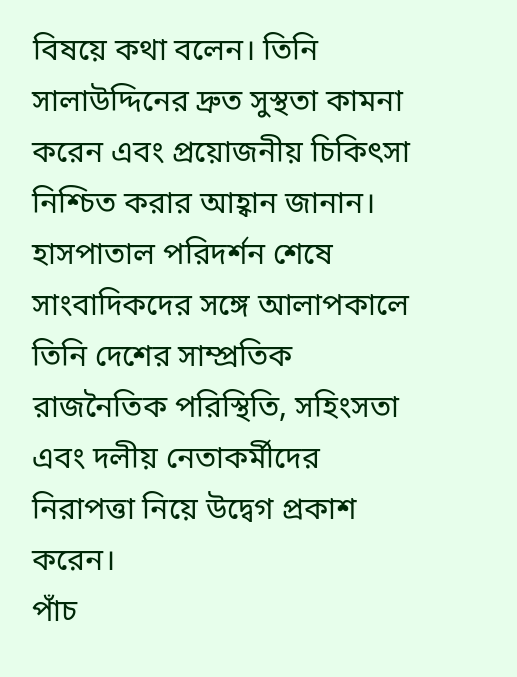বিষয়ে কথা বলেন। তিনি সালাউদ্দিনের দ্রুত সুস্থতা কামনা করেন এবং প্রয়োজনীয় চিকিৎসা নিশ্চিত করার আহ্বান জানান।
হাসপাতাল পরিদর্শন শেষে সাংবাদিকদের সঙ্গে আলাপকালে তিনি দেশের সাম্প্রতিক রাজনৈতিক পরিস্থিতি, সহিংসতা এবং দলীয় নেতাকর্মীদের নিরাপত্তা নিয়ে উদ্বেগ প্রকাশ করেন।
পাঁচ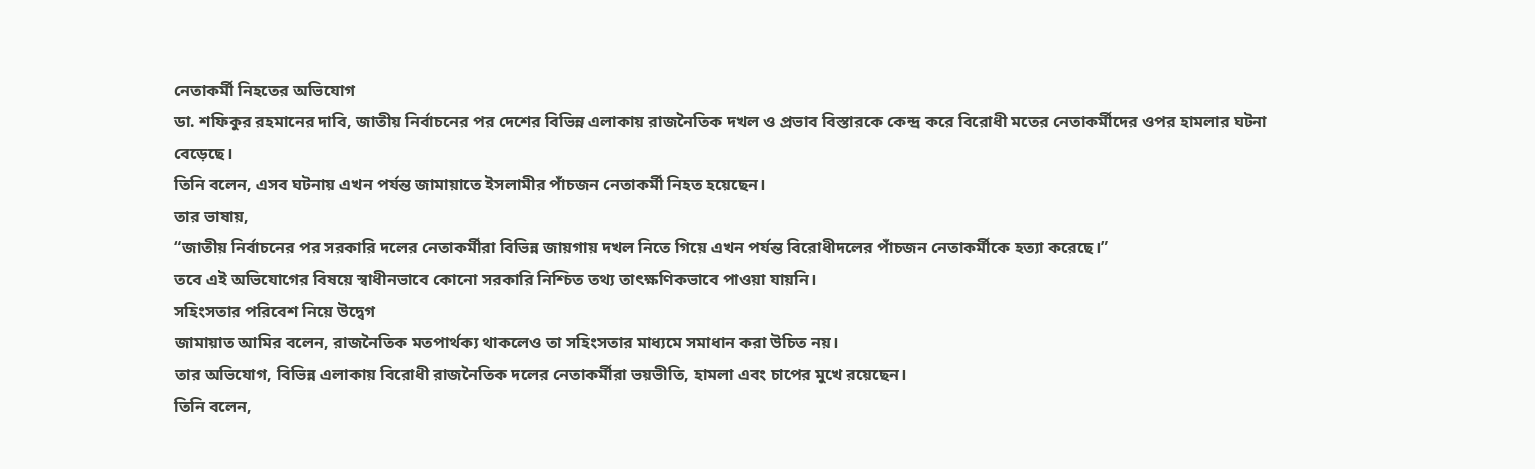নেতাকর্মী নিহতের অভিযোগ
ডা. শফিকুর রহমানের দাবি, জাতীয় নির্বাচনের পর দেশের বিভিন্ন এলাকায় রাজনৈতিক দখল ও প্রভাব বিস্তারকে কেন্দ্র করে বিরোধী মতের নেতাকর্মীদের ওপর হামলার ঘটনা বেড়েছে।
তিনি বলেন, এসব ঘটনায় এখন পর্যন্ত জামায়াতে ইসলামীর পাঁচজন নেতাকর্মী নিহত হয়েছেন।
তার ভাষায়,
“জাতীয় নির্বাচনের পর সরকারি দলের নেতাকর্মীরা বিভিন্ন জায়গায় দখল নিতে গিয়ে এখন পর্যন্ত বিরোধীদলের পাঁচজন নেতাকর্মীকে হত্যা করেছে।”
তবে এই অভিযোগের বিষয়ে স্বাধীনভাবে কোনো সরকারি নিশ্চিত তথ্য তাৎক্ষণিকভাবে পাওয়া যায়নি।
সহিংসতার পরিবেশ নিয়ে উদ্বেগ
জামায়াত আমির বলেন, রাজনৈতিক মতপার্থক্য থাকলেও তা সহিংসতার মাধ্যমে সমাধান করা উচিত নয়।
তার অভিযোগ, বিভিন্ন এলাকায় বিরোধী রাজনৈতিক দলের নেতাকর্মীরা ভয়ভীতি, হামলা এবং চাপের মুখে রয়েছেন।
তিনি বলেন,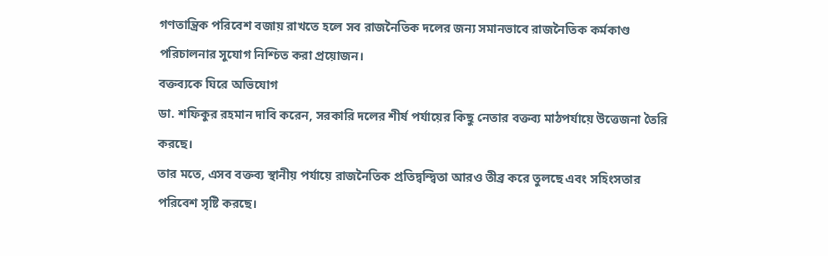গণতান্ত্রিক পরিবেশ বজায় রাখতে হলে সব রাজনৈতিক দলের জন্য সমানভাবে রাজনৈতিক কর্মকাণ্ড পরিচালনার সুযোগ নিশ্চিত করা প্রয়োজন।
বক্তব্যকে ঘিরে অভিযোগ
ডা. শফিকুর রহমান দাবি করেন, সরকারি দলের শীর্ষ পর্যায়ের কিছু নেতার বক্তব্য মাঠপর্যায়ে উত্তেজনা তৈরি করছে।
তার মতে, এসব বক্তব্য স্থানীয় পর্যায়ে রাজনৈতিক প্রতিদ্বন্দ্বিতা আরও তীব্র করে তুলছে এবং সহিংসতার পরিবেশ সৃষ্টি করছে।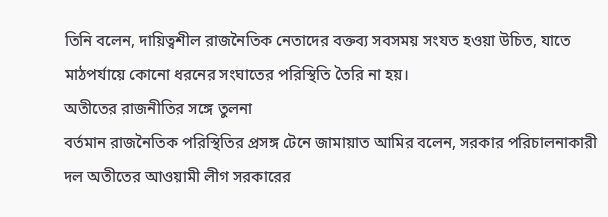তিনি বলেন, দায়িত্বশীল রাজনৈতিক নেতাদের বক্তব্য সবসময় সংযত হওয়া উচিত, যাতে মাঠপর্যায়ে কোনো ধরনের সংঘাতের পরিস্থিতি তৈরি না হয়।
অতীতের রাজনীতির সঙ্গে তুলনা
বর্তমান রাজনৈতিক পরিস্থিতির প্রসঙ্গ টেনে জামায়াত আমির বলেন, সরকার পরিচালনাকারী দল অতীতের আওয়ামী লীগ সরকারের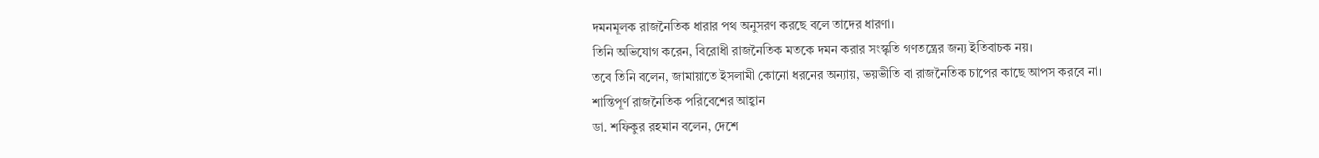দমনমূলক রাজনৈতিক ধারার পথ অনুসরণ করছে বলে তাদের ধারণা।
তিনি অভিযোগ করেন, বিরোধী রাজনৈতিক মতকে দমন করার সংস্কৃতি গণতন্ত্রের জন্য ইতিবাচক নয়।
তবে তিনি বলেন, জামায়াতে ইসলামী কোনো ধরনের অন্যায়, ভয়ভীতি বা রাজনৈতিক চাপের কাছে আপস করবে না।
শান্তিপূর্ণ রাজনৈতিক পরিবেশের আহ্বান
ডা. শফিকুর রহমান বলেন, দেশে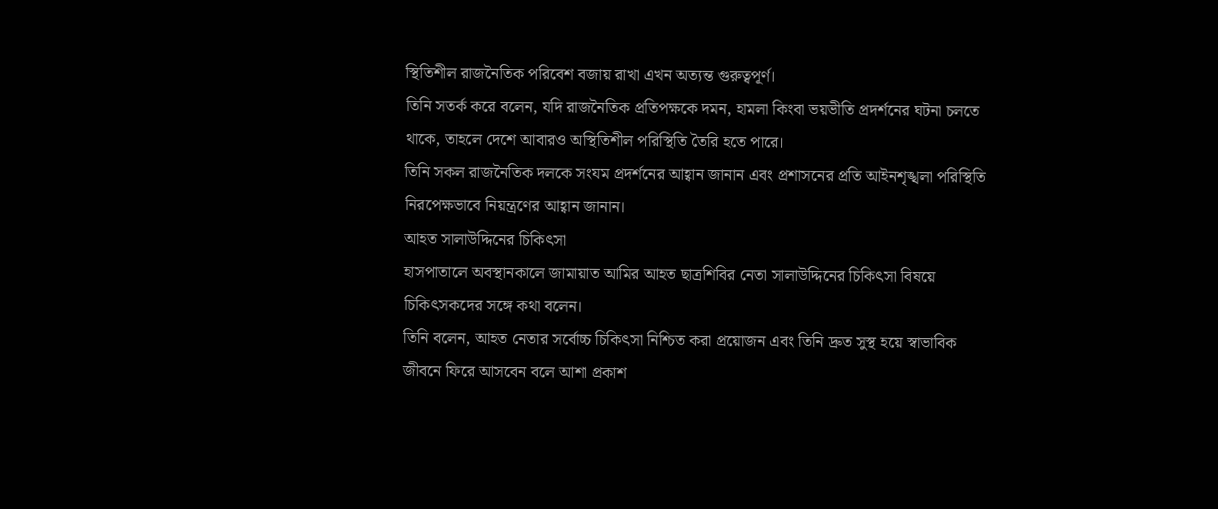স্থিতিশীল রাজনৈতিক পরিবেশ বজায় রাখা এখন অত্যন্ত গুরুত্বপূর্ণ।
তিনি সতর্ক করে বলেন, যদি রাজনৈতিক প্রতিপক্ষকে দমন, হামলা কিংবা ভয়ভীতি প্রদর্শনের ঘটনা চলতে থাকে, তাহলে দেশে আবারও অস্থিতিশীল পরিস্থিতি তৈরি হতে পারে।
তিনি সকল রাজনৈতিক দলকে সংযম প্রদর্শনের আহ্বান জানান এবং প্রশাসনের প্রতি আইনশৃঙ্খলা পরিস্থিতি নিরপেক্ষভাবে নিয়ন্ত্রণের আহ্বান জানান।
আহত সালাউদ্দিনের চিকিৎসা
হাসপাতালে অবস্থানকালে জামায়াত আমির আহত ছাত্রশিবির নেতা সালাউদ্দিনের চিকিৎসা বিষয়ে চিকিৎসকদের সঙ্গে কথা বলেন।
তিনি বলেন, আহত নেতার সর্বোচ্চ চিকিৎসা নিশ্চিত করা প্রয়োজন এবং তিনি দ্রুত সুস্থ হয়ে স্বাভাবিক জীবনে ফিরে আসবেন বলে আশা প্রকাশ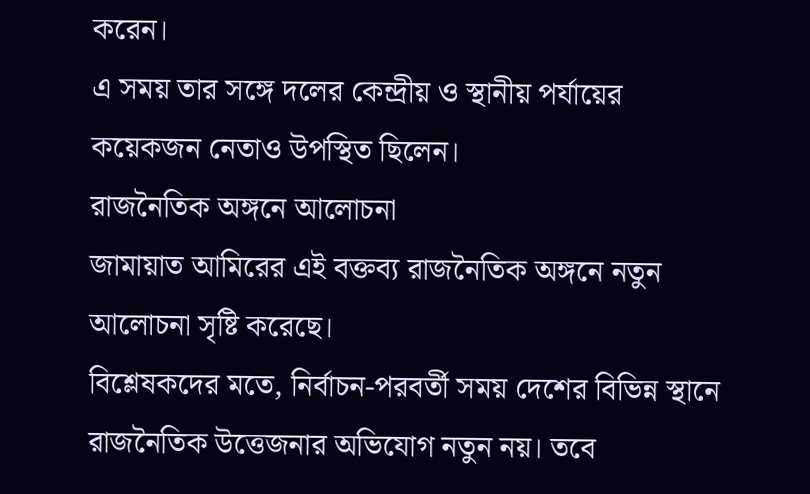করেন।
এ সময় তার সঙ্গে দলের কেন্দ্রীয় ও স্থানীয় পর্যায়ের কয়েকজন নেতাও উপস্থিত ছিলেন।
রাজনৈতিক অঙ্গনে আলোচনা
জামায়াত আমিরের এই বক্তব্য রাজনৈতিক অঙ্গনে নতুন আলোচনা সৃষ্টি করেছে।
বিশ্লেষকদের মতে, নির্বাচন-পরবর্তী সময় দেশের বিভিন্ন স্থানে রাজনৈতিক উত্তেজনার অভিযোগ নতুন নয়। তবে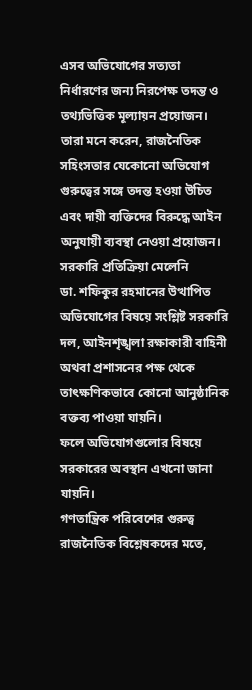এসব অভিযোগের সত্যতা নির্ধারণের জন্য নিরপেক্ষ তদন্ত ও তথ্যভিত্তিক মূল্যায়ন প্রয়োজন।
তারা মনে করেন, রাজনৈতিক সহিংসতার যেকোনো অভিযোগ গুরুত্বের সঙ্গে তদন্ত হওয়া উচিত এবং দায়ী ব্যক্তিদের বিরুদ্ধে আইন অনুযায়ী ব্যবস্থা নেওয়া প্রয়োজন।
সরকারি প্রতিক্রিয়া মেলেনি
ডা. শফিকুর রহমানের উত্থাপিত অভিযোগের বিষয়ে সংশ্লিষ্ট সরকারি দল, আইনশৃঙ্খলা রক্ষাকারী বাহিনী অথবা প্রশাসনের পক্ষ থেকে তাৎক্ষণিকভাবে কোনো আনুষ্ঠানিক বক্তব্য পাওয়া যায়নি।
ফলে অভিযোগগুলোর বিষয়ে সরকারের অবস্থান এখনো জানা যায়নি।
গণতান্ত্রিক পরিবেশের গুরুত্ব
রাজনৈতিক বিশ্লেষকদের মতে,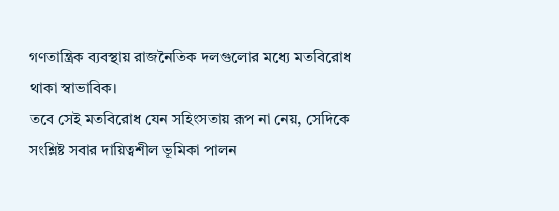গণতান্ত্রিক ব্যবস্থায় রাজনৈতিক দলগুলোর মধ্যে মতবিরোধ থাকা স্বাভাবিক।
তবে সেই মতবিরোধ যেন সহিংসতায় রূপ না নেয়, সেদিকে সংশ্লিষ্ট সবার দায়িত্বশীল ভূমিকা পালন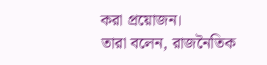করা প্রয়োজন।
তারা বলেন, রাজনৈতিক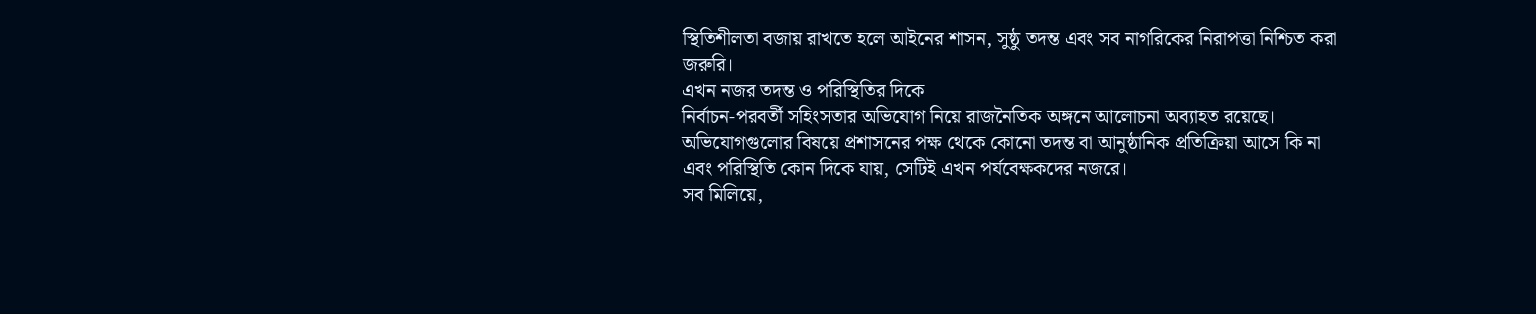স্থিতিশীলতা বজায় রাখতে হলে আইনের শাসন, সুষ্ঠু তদন্ত এবং সব নাগরিকের নিরাপত্তা নিশ্চিত করা জরুরি।
এখন নজর তদন্ত ও পরিস্থিতির দিকে
নির্বাচন-পরবর্তী সহিংসতার অভিযোগ নিয়ে রাজনৈতিক অঙ্গনে আলোচনা অব্যাহত রয়েছে।
অভিযোগগুলোর বিষয়ে প্রশাসনের পক্ষ থেকে কোনো তদন্ত বা আনুষ্ঠানিক প্রতিক্রিয়া আসে কি না এবং পরিস্থিতি কোন দিকে যায়, সেটিই এখন পর্যবেক্ষকদের নজরে।
সব মিলিয়ে,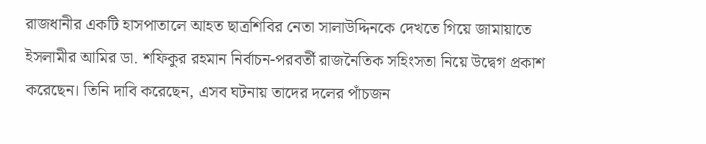রাজধানীর একটি হাসপাতালে আহত ছাত্রশিবির নেতা সালাউদ্দিনকে দেখতে গিয়ে জামায়াতে ইসলামীর আমির ডা. শফিকুর রহমান নির্বাচন-পরবর্তী রাজনৈতিক সহিংসতা নিয়ে উদ্বেগ প্রকাশ করেছেন। তিনি দাবি করেছেন, এসব ঘটনায় তাদের দলের পাঁচজন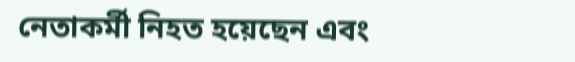নেতাকর্মী নিহত হয়েছেন এবং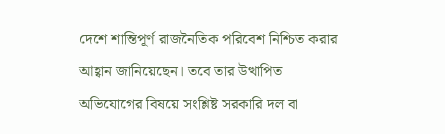দেশে শান্তিপূর্ণ রাজনৈতিক পরিবেশ নিশ্চিত করার আহ্বান জানিয়েছেন। তবে তার উত্থাপিত অভিযোগের বিষয়ে সংশ্লিষ্ট সরকারি দল বা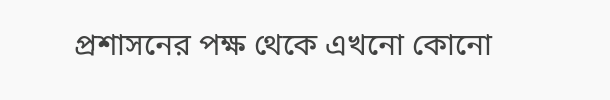প্রশাসনের পক্ষ থেকে এখনো কোনো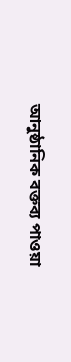আনুষ্ঠানিক বক্তব্য পাওয়া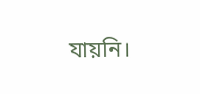যায়নি।